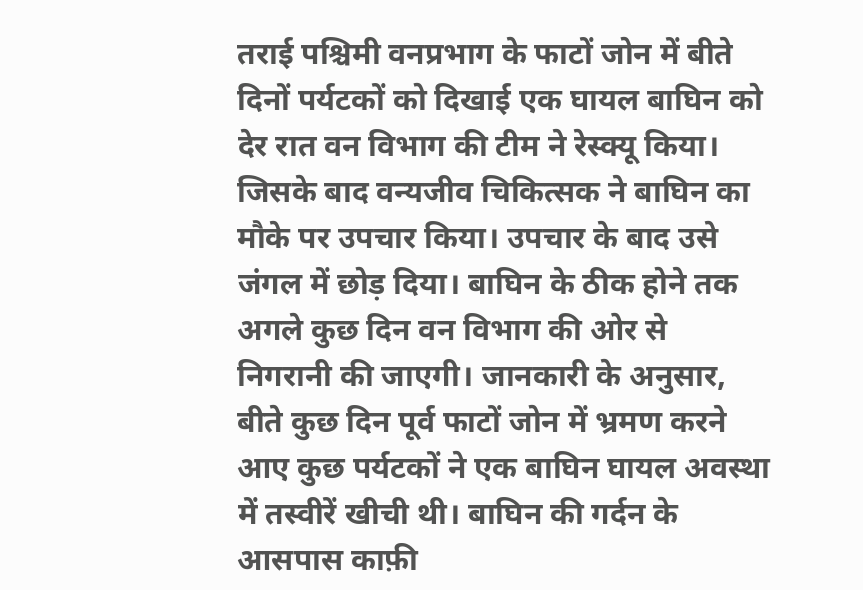तराई पश्चिमी वनप्रभाग के फाटों जोन में बीते दिनों पर्यटकों को दिखाई एक घायल बाघिन को देर रात वन विभाग की टीम ने रेस्क्यू किया। जिसके बाद वन्यजीव चिकित्सक ने बाघिन का मौके पर उपचार किया। उपचार के बाद उसे जंगल में छोड़ दिया। बाघिन के ठीक होने तक अगले कुछ दिन वन विभाग की ओर से निगरानी की जाएगी। जानकारी के अनुसार, बीते कुछ दिन पूर्व फाटों जोन में भ्रमण करने आए कुछ पर्यटकों ने एक बाघिन घायल अवस्था में तस्वीरें खीची थी। बाघिन की गर्दन के आसपास काफ़ी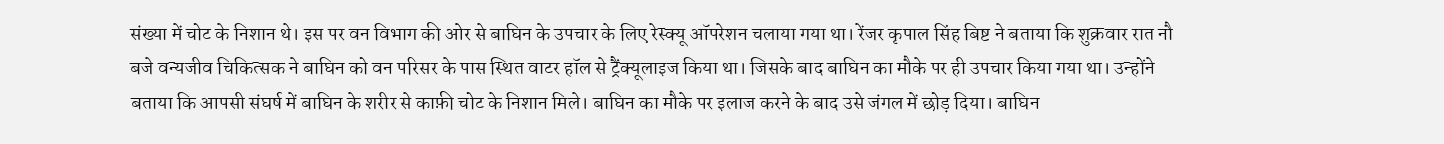संख्या में चोट के निशान थे। इस पर वन विभाग की ओर से बाघिन के उपचार के लिए रेस्क्यू ऑपरेशन चलाया गया था। रेंजर कृपाल सिंह बिष्ट ने बताया कि शुक्रवार रात नौ बजे वन्यजीव चिकित्सक ने बाघिन को वन परिसर के पास स्थित वाटर हॉल से ट्रैंक्यूलाइज किया था। जिसके बाद बाघिन का मौके पर ही उपचार किया गया था। उन्होंने बताया कि आपसी संघर्ष में बाघिन के शरीर से काफ़ी चोट के निशान मिले। बाघिन का मौके पर इलाज करने के बाद उसे जंगल में छोड़ दिया। बाघिन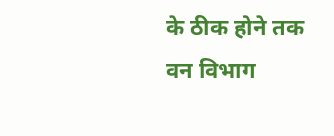के ठीक होने तक वन विभाग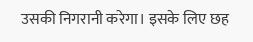उसकी निगरानी करेगा। इसके लिए छह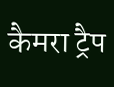कैमरा ट्रैप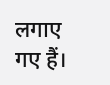लगाए गए हैं।